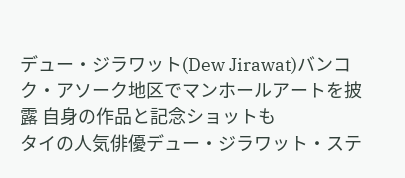デュー・ジラワット(Dew Jirawat)バンコク・アソーク地区でマンホールアートを披露 自身の作品と記念ショットも
タイの人気俳優デュー・ジラワット・ステ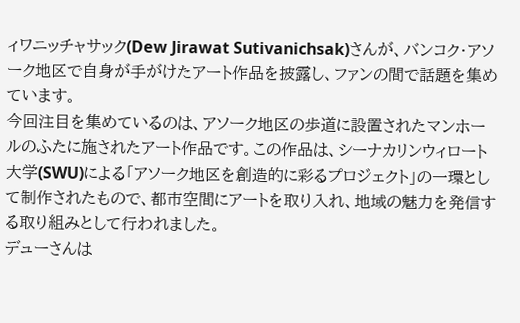ィワニッチャサック(Dew Jirawat Sutivanichsak)さんが、バンコク・アソーク地区で自身が手がけたアート作品を披露し、ファンの間で話題を集めています。
今回注目を集めているのは、アソーク地区の歩道に設置されたマンホールのふたに施されたアート作品です。この作品は、シーナカリンウィロート大学(SWU)による「アソーク地区を創造的に彩るプロジェクト」の一環として制作されたもので、都市空間にアートを取り入れ、地域の魅力を発信する取り組みとして行われました。
デューさんは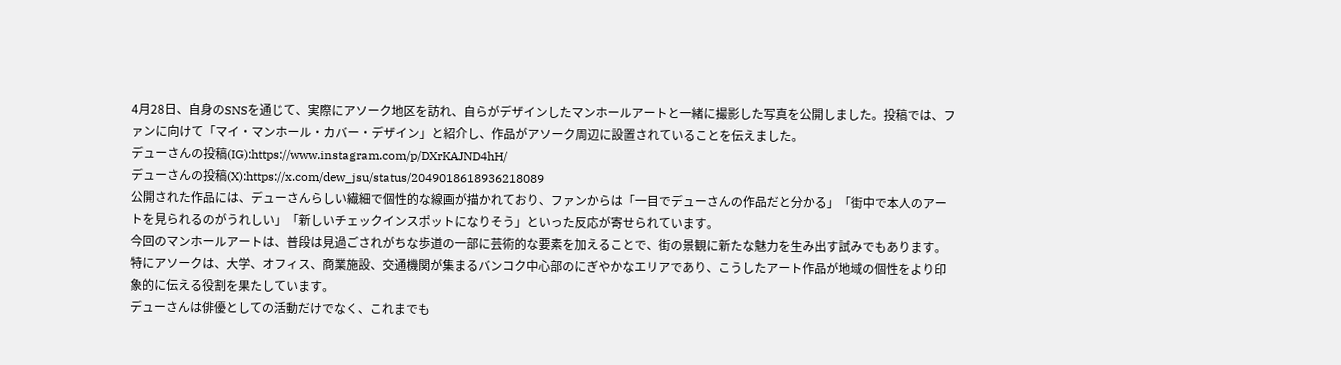4月28日、自身のSNSを通じて、実際にアソーク地区を訪れ、自らがデザインしたマンホールアートと一緒に撮影した写真を公開しました。投稿では、ファンに向けて「マイ・マンホール・カバー・デザイン」と紹介し、作品がアソーク周辺に設置されていることを伝えました。
デューさんの投稿(IG):https://www.instagram.com/p/DXrKAJND4hH/
デューさんの投稿(X):https://x.com/dew_jsu/status/2049018618936218089
公開された作品には、デューさんらしい繊細で個性的な線画が描かれており、ファンからは「一目でデューさんの作品だと分かる」「街中で本人のアートを見られるのがうれしい」「新しいチェックインスポットになりそう」といった反応が寄せられています。
今回のマンホールアートは、普段は見過ごされがちな歩道の一部に芸術的な要素を加えることで、街の景観に新たな魅力を生み出す試みでもあります。特にアソークは、大学、オフィス、商業施設、交通機関が集まるバンコク中心部のにぎやかなエリアであり、こうしたアート作品が地域の個性をより印象的に伝える役割を果たしています。
デューさんは俳優としての活動だけでなく、これまでも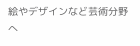絵やデザインなど芸術分野へ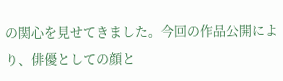の関心を見せてきました。今回の作品公開により、俳優としての顔と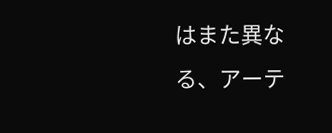はまた異なる、アーテ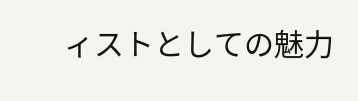ィストとしての魅力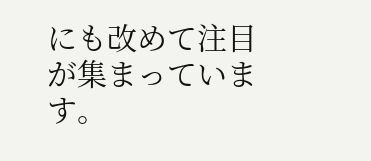にも改めて注目が集まっています。